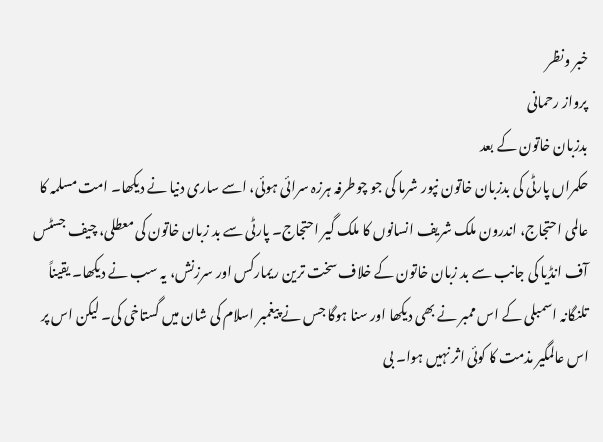خبر ونظر
پرواز رحمانی
بدزبان خاتون کے بعد
حکمراں پارٹی کی بدزبان خاتون نپور شرما کی جو چوطرفہ ہرزہ سرائی ہوئی، اسے ساری دنیا نے دیکھا۔ امت مسلمہ کا عالمی احتجاج، اندرون ملک شریف انسانوں کا ملک گیر احتجاج۔ پارٹی سے بد زبان خاتون کی معطلی، چیف جسٹس آف انڈیا کی جانب سے بد زبان خاتون کے خلاف سخت ترین ریمارکس اور سرزنش، یہ سب نے دیکھا۔ یقیناً تلنگانہ اسمبلی کے اس ممبر نے بھی دیکھا اور سنا ہوگا جس نے پیغمبر اسلام کی شان میں گستاخی کی۔ لیکن اس پر اس عالمگیر مذمت کا کوئی اثر نہیں ہوا۔ بی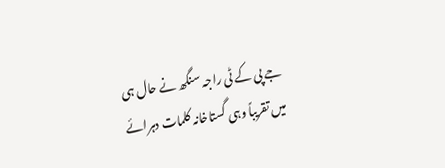جے پی کے ٹی راجہ سنگھ نے حال ہی میں تقریباً وہی گستاخانہ کلمات دہرائے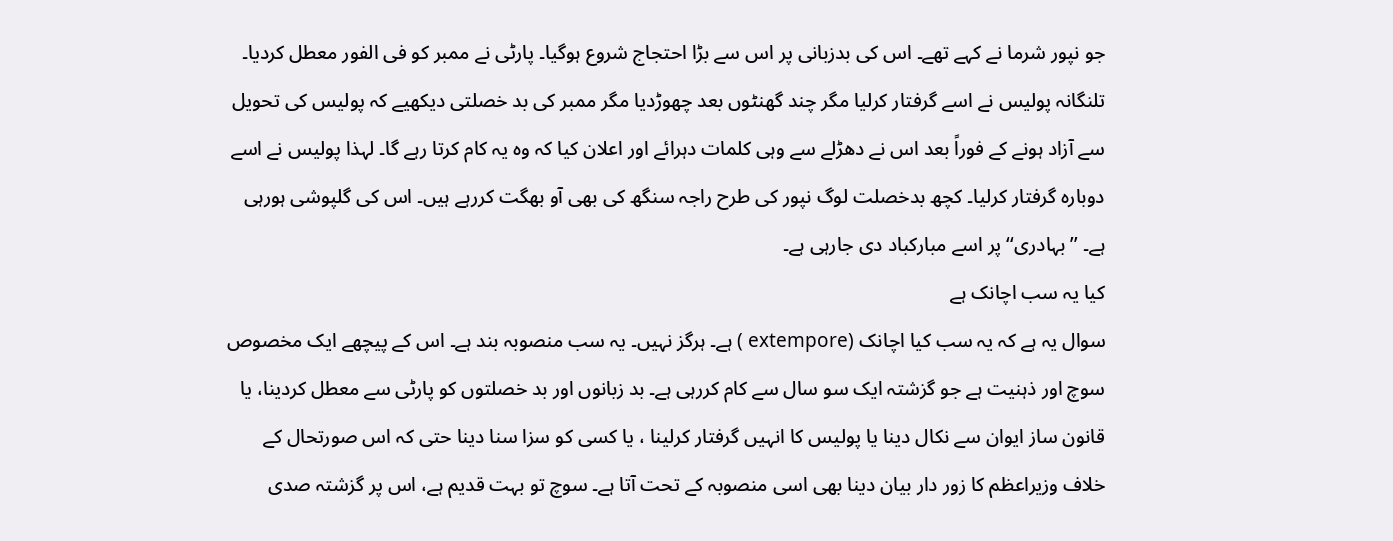جو نپور شرما نے کہے تھے۔ اس کی بدزبانی پر اس سے بڑا احتجاج شروع ہوگیا۔ پارٹی نے ممبر کو فی الفور معطل کردیا۔ تلنگانہ پولیس نے اسے گرفتار کرلیا مگر چند گھنٹوں بعد چھوڑدیا مگر ممبر کی بد خصلتی دیکھیے کہ پولیس کی تحویل سے آزاد ہونے کے فوراً بعد اس نے دھڑلے سے وہی کلمات دہرائے اور اعلان کیا کہ وہ یہ کام کرتا رہے گا۔ لہذا پولیس نے اسے دوبارہ گرفتار کرلیا۔ کچھ بدخصلت لوگ نپور کی طرح راجہ سنگھ کی بھی آو بھگت کررہے ہیں۔ اس کی گلپوشی ہورہی ہے۔ ’’بہادری‘‘ پر اسے مبارکباد دی جارہی ہے۔
کیا یہ سب اچانک ہے
سوال یہ ہے کہ یہ سب کیا اچانک (extempore ) ہے۔ ہرگز نہیں۔ یہ سب منصوبہ بند ہے۔ اس کے پیچھے ایک مخصوص سوچ اور ذہنیت ہے جو گزشتہ ایک سو سال سے کام کررہی ہے۔ بد زبانوں اور بد خصلتوں کو پارٹی سے معطل کردینا، یا قانون ساز ایوان سے نکال دینا یا پولیس کا انہیں گرفتار کرلینا ، یا کسی کو سزا سنا دینا حتی کہ اس صورتحال کے خلاف وزیراعظم کا زور دار بیان دینا بھی اسی منصوبہ کے تحت آتا ہے۔ سوچ تو بہت قدیم ہے، اس پر گزشتہ صدی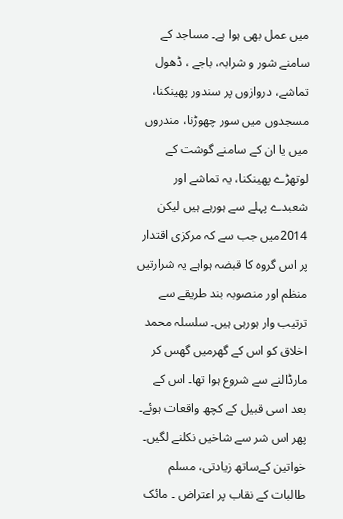میں عمل بھی ہوا ہے۔ مساجد کے سامنے شور و شرابہ، باجے ، ڈھول تماشے، دروازوں پر سندور پھینکنا، مسجدوں میں سور چھوڑنا، مندروں میں یا ان کے سامنے گوشت کے لوتھڑے پھینکنا، یہ تماشے اور شعبدے پہلے سے ہورہے ہیں لیکن 2014میں جب سے کہ مرکزی اقتدار پر اس گروہ کا قبضہ ہواہے یہ شرارتیں منظم اور منصوبہ بند طریقے سے ترتیب وار ہورہی ہیں۔ سلسلہ محمد اخلاق کو اس کے گھرمیں گھس کر مارڈالنے سے شروع ہوا تھا۔ اس کے بعد اسی قبیل کے کچھ واقعات ہوئے۔ پھر اس شر سے شاخیں نکلنے لگیں۔ خواتین کےساتھ زیادتی، مسلم طالبات کے نقاب پر اعتراض ۔ مائک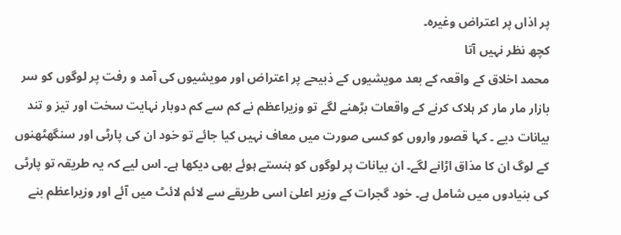پر اذاں پر اعتراض وغیرہ۔
کچھ نظر نہیں آتا
محمد اخلاق کے واقعہ کے بعد مویشیوں کے ذبیحے پر اعتراض اور مویشیوں کی آمد و رفت پر لوگوں کو سر بازار مار مار کر ہلاک کرنے کے واقعات بڑھنے لگے تو وزیراعظم نے کم سے کم دوبار نہایت سخت اور تیز و تند بیانات دیے ۔ کہا قصور واروں کو کسی صورت میں معاف نہیں کیا جائے تو خود ان کی پارٹی اور سنگھٹھنوں کے لوگ ان کا مذاق اڑانے لگے۔ ان بیانات پر لوگوں کو ہنستے ہوئے بھی دیکھا ہے۔ اس لیے کہ یہ طریقہ تو پارٹی کی بنیادوں میں شامل ہے۔ خود گجرات کے وزیر اعلیٰ اسی طریقے سے لائم لائٹ میں آئے اور وزیراعظم بنے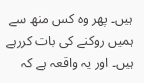ہیں۔ پھر وہ کس منھ سے ہمیں روکنے کی بات کررہے ہیں۔ اور یہ واقعہ ہے کہ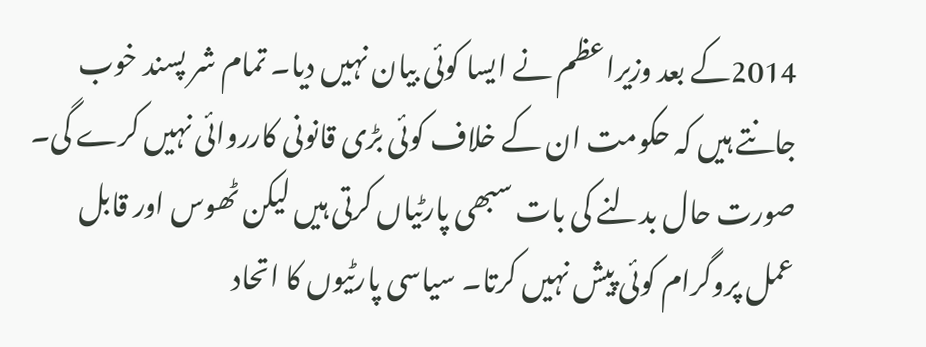2014کے بعد وزیراعظم نے ایسا کوئی بیان نہیں دیا۔ تمام شر پسند خوب جانتے ہیں کہ حکومت ان کے خلاف کوئی بڑی قانونی کارروائی نہیں کرے گی۔ صورت حال بدلنے کی بات سبھی پارٹیاں کرتی ہیں لیکن ٹھوس اور قابل عمل پروگرام کوئی پیش نہیں کرتا۔ سیاسی پارٹیوں کا اتحاد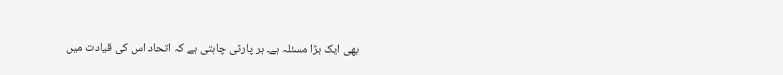بھی ایک بڑا مسئلہ ہے۔ ہر پارٹی چاہتی ہے کہ اتحاد اس کی قیادت میں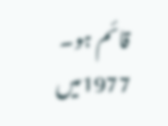قائم ہو۔ 1977میں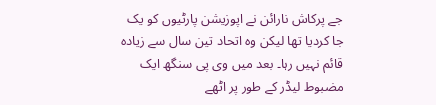جے پرکاش نارائن نے اپوزیشن پارٹیوں کو یک جا کردیا تھا لیکن وہ اتحاد تین سال سے زیادہ قائم نہیں رہا۔ بعد میں وی پی سنگھ ایک مضبوط لیڈر کے طور پر اٹھے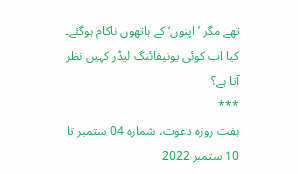تھے مگر ’اپنوں‘ کے ہاتھوں ناکام ہوگئے۔ کیا اب کوئی یونیفائنگ لیڈر کہیں نظر آتا ہے؟
***
ہفت روزہ دعوت، شمارہ 04 ستمبر تا 10 ستمبر 2022